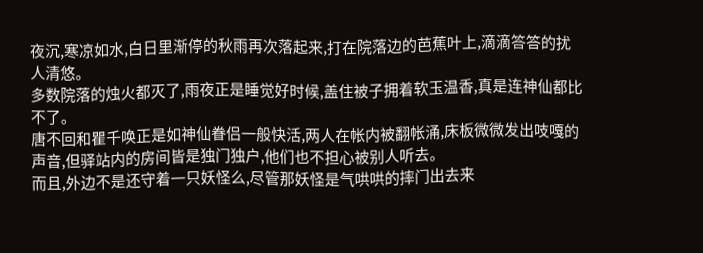夜沉,寒凉如水,白日里渐停的秋雨再次落起来,打在院落边的芭蕉叶上,滴滴答答的扰人清悠。
多数院落的烛火都灭了,雨夜正是睡觉好时候,盖住被子拥着软玉温香,真是连神仙都比不了。
唐不回和瞿千唤正是如神仙眷侣一般快活,两人在帐内被翻帐涌,床板微微发出吱嘎的声音,但驿站内的房间皆是独门独户,他们也不担心被别人听去。
而且,外边不是还守着一只妖怪么,尽管那妖怪是气哄哄的摔门出去来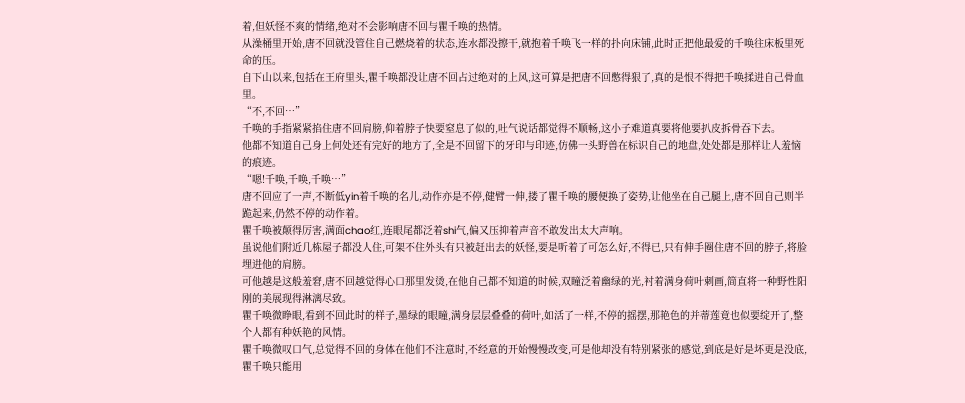着,但妖怪不爽的情绪,绝对不会影响唐不回与瞿千唤的热情。
从澡桶里开始,唐不回就没管住自己燃烧着的状态,连水都没擦干,就抱着千唤飞一样的扑向床铺,此时正把他最爱的千唤往床板里死命的压。
自下山以来,包括在王府里头,瞿千唤都没让唐不回占过绝对的上风,这可算是把唐不回憋得狠了,真的是恨不得把千唤揉进自己骨血里。
“不,不回…”
千唤的手指紧紧掐住唐不回肩膀,仰着脖子快要窒息了似的,吐气说话都觉得不顺畅,这小子难道真要将他要扒皮拆骨吞下去。
他都不知道自己身上何处还有完好的地方了,全是不回留下的牙印与印迹,仿佛一头野兽在标识自己的地盘,处处都是那样让人羞恼的痕迹。
“嗯!千唤,千唤,千唤…”
唐不回应了一声,不断低yin着千唤的名儿,动作亦是不停,健臂一伸,搂了瞿千唤的腰便换了姿势,让他坐在自己腿上,唐不回自己则半跪起来,仍然不停的动作着。
瞿千唤被颠得厉害,满面chao红,连眼尾都泛着shi气,偏又压抑着声音不敢发出太大声响。
虽说他们附近几栋屋子都没人住,可架不住外头有只被赶出去的妖怪,要是听着了可怎么好,不得已,只有伸手圈住唐不回的脖子,将脸埋进他的肩膀。
可他越是这般羞窘,唐不回越觉得心口那里发烫,在他自己都不知道的时候,双瞳泛着幽绿的光,衬着满身荷叶刺画,简直将一种野性阳刚的美展现得淋漓尽致。
瞿千唤微睁眼,看到不回此时的样子,墨绿的眼瞳,满身层层叠叠的荷叶,如活了一样,不停的摇摆,那艳色的并蒂莲竟也似要绽开了,整个人都有种妖艳的风情。
瞿千唤微叹口气,总觉得不回的身体在他们不注意时,不经意的开始慢慢改变,可是他却没有特别紧张的感觉,到底是好是坏更是没底,瞿千唤只能用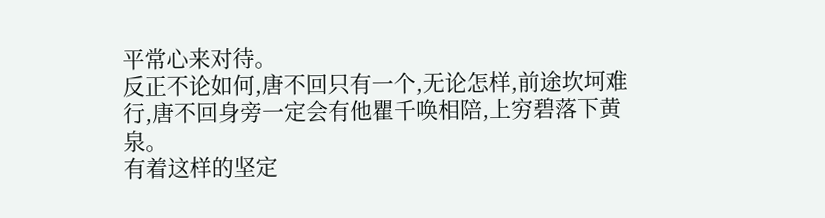平常心来对待。
反正不论如何,唐不回只有一个,无论怎样,前途坎坷难行,唐不回身旁一定会有他瞿千唤相陪,上穷碧落下黄泉。
有着这样的坚定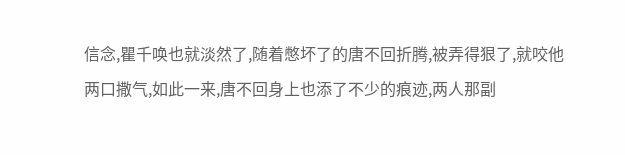信念,瞿千唤也就淡然了,随着憋坏了的唐不回折腾,被弄得狠了,就咬他两口撒气,如此一来,唐不回身上也添了不少的痕迹,两人那副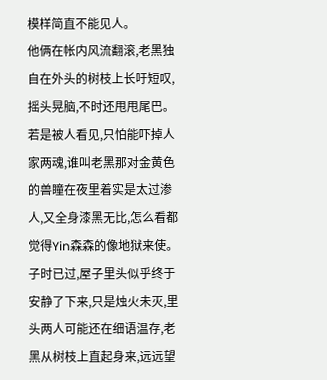模样简直不能见人。
他俩在帐内风流翻滚,老黑独自在外头的树枝上长吁短叹,摇头晃脑,不时还甩甩尾巴。
若是被人看见,只怕能吓掉人家两魂,谁叫老黑那对金黄色的兽瞳在夜里着实是太过渗人,又全身漆黑无比,怎么看都觉得Yin森森的像地狱来使。
子时已过,屋子里头似乎终于安静了下来,只是烛火未灭,里头两人可能还在细语温存,老黑从树枝上直起身来,远远望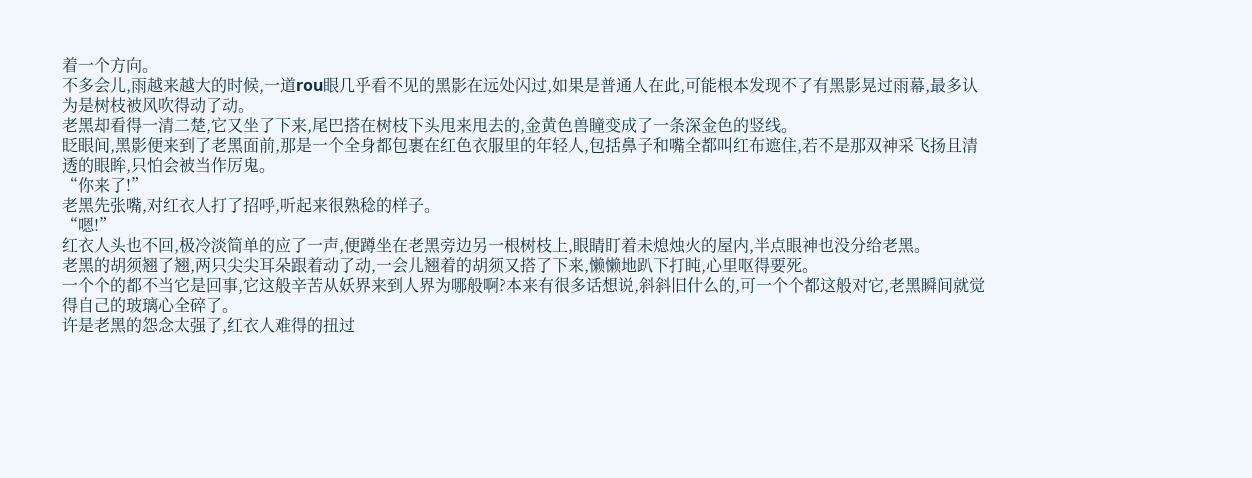着一个方向。
不多会儿,雨越来越大的时候,一道rou眼几乎看不见的黑影在远处闪过,如果是普通人在此,可能根本发现不了有黑影晃过雨幕,最多认为是树枝被风吹得动了动。
老黑却看得一清二楚,它又坐了下来,尾巴搭在树枝下头甩来甩去的,金黄色兽瞳变成了一条深金色的竖线。
眨眼间,黑影便来到了老黑面前,那是一个全身都包裹在红色衣服里的年轻人,包括鼻子和嘴全都叫红布遮住,若不是那双神采飞扬且清透的眼眸,只怕会被当作厉鬼。
“你来了!”
老黑先张嘴,对红衣人打了招呼,听起来很熟稔的样子。
“嗯!”
红衣人头也不回,极冷淡简单的应了一声,便蹲坐在老黑旁边另一根树枝上,眼睛盯着未熄烛火的屋内,半点眼神也没分给老黑。
老黑的胡须翘了翘,两只尖尖耳朵跟着动了动,一会儿翘着的胡须又搭了下来,懒懒地趴下打盹,心里呕得要死。
一个个的都不当它是回事,它这般辛苦从妖界来到人界为哪般啊?本来有很多话想说,斜斜旧什么的,可一个个都这般对它,老黑瞬间就觉得自己的玻璃心全碎了。
许是老黑的怨念太强了,红衣人难得的扭过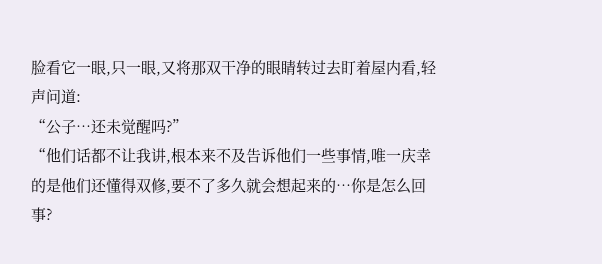脸看它一眼,只一眼,又将那双干净的眼睛转过去盯着屋内看,轻声问道:
“公子…还未觉醒吗?”
“他们话都不让我讲,根本来不及告诉他们一些事情,唯一庆幸的是他们还懂得双修,要不了多久就会想起来的…你是怎么回事?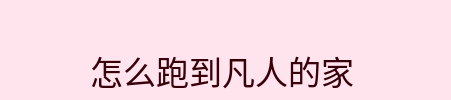怎么跑到凡人的家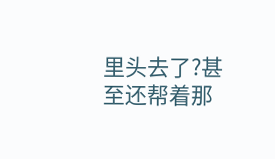里头去了?甚至还帮着那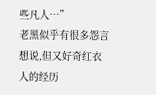些凡人…”
老黑似乎有很多怨言想说,但又好奇红衣人的经历